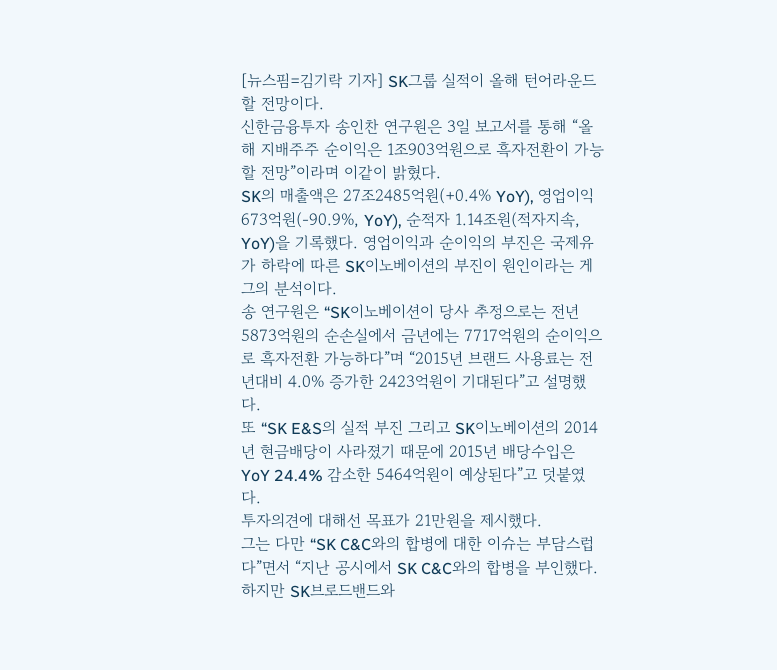[뉴스핌=김기락 기자] SK그룹 실적이 올해 턴어라운드할 전망이다.
신한금융투자 송인찬 연구원은 3일 보고서를 통해 “올해 지배주주 순이익은 1조903억원으로 흑자전환이 가능할 전망”이라며 이같이 밝혔다.
SK의 매출액은 27조2485억원(+0.4% YoY), 영업이익 673억원(-90.9%, YoY), 순적자 1.14조원(적자지속, YoY)을 기록했다. 영업이익과 순이익의 부진은 국제유가 하락에 따른 SK이노베이션의 부진이 원인이라는 게 그의 분석이다.
송 연구원은 “SK이노베이션이 당사 추정으로는 전년 5873억원의 순손실에서 금년에는 7717억원의 순이익으로 흑자전환 가능하다”며 “2015년 브랜드 사용료는 전년대비 4.0% 증가한 2423억원이 기대된다”고 설명했다.
또 “SK E&S의 실적 부진 그리고 SK이노베이션의 2014년 현금배당이 사라졌기 때문에 2015년 배당수입은 YoY 24.4% 감소한 5464억원이 예상된다”고 덧붙였다.
투자의견에 대해선 목표가 21만원을 제시했다.
그는 다만 “SK C&C와의 합병에 대한 이슈는 부담스럽다”면서 “지난 공시에서 SK C&C와의 합병을 부인했다. 하지만 SK브로드밴드와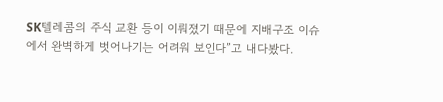SK텔레콤의 주식 교환 등이 이뤄졌기 때문에 지배구조 이슈에서 완벽하게 벗어나기는 어려워 보인다”고 내다봤다.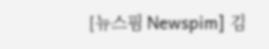[뉴스핌 Newspim] 김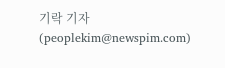기락 기자 (peoplekim@newspim.com)